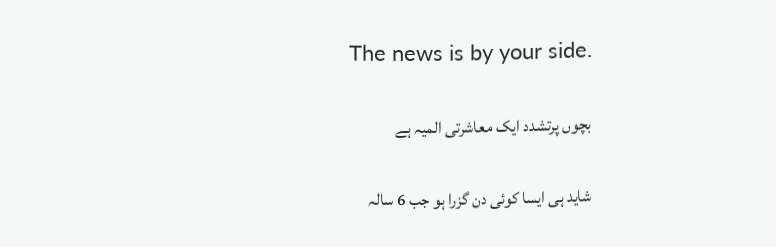The news is by your side.

بچوں پرتشدد ایک معاشرتی المیہ ہے

شاید ہی ایسا کوئی دن گزرا ہو جب 6 سالہ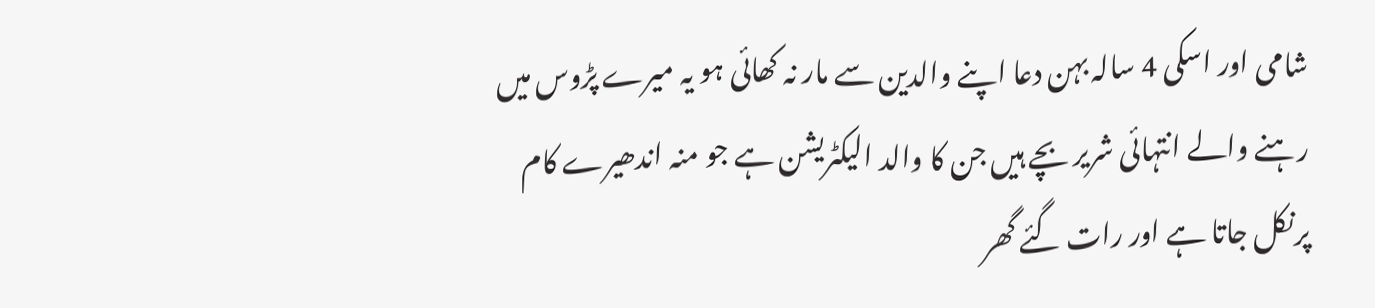شامی اور اسکی 4 سالہ بہن دعا اپنے والدین سے مار نہ کھائی ہو یہ میرے پڑوس میں رہنے والے انتہائی شریر بچے ہیں جن کا والد الیکٹریشن ہے جو منہ اندھیرے کام پرنکل جاتا ہے اور رات گئے گھر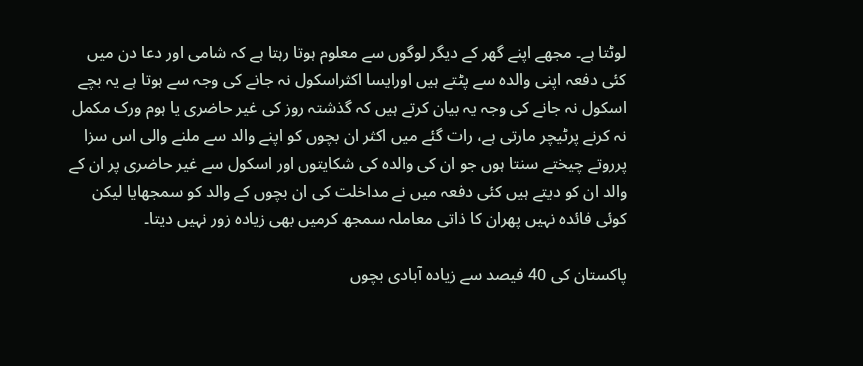لوٹتا ہے۔ مجھے اپنے گھر کے دیگر لوگوں سے معلوم ہوتا رہتا ہے کہ شامی اور دعا دن میں کئی دفعہ اپنی والدہ سے پٹتے ہیں اورایسا اکثراسکول نہ جانے کی وجہ سے ہوتا ہے یہ بچے اسکول نہ جانے کی وجہ یہ بیان کرتے ہیں کہ گذشتہ روز کی غیر حاضری یا ہوم ورک مکمل نہ کرنے پرٹیچر مارتی ہے، رات گئے میں اکثر ان بچوں کو اپنے والد سے ملنے والی اس سزا پرروتے چیختے سنتا ہوں جو ان کی والدہ کی شکایتوں اور اسکول سے غیر حاضری پر ان کے والد ان کو دیتے ہیں کئی دفعہ میں نے مداخلت کی ان بچوں کے والد کو سمجھایا لیکن کوئی فائدہ نہیں پھران کا ذاتی معاملہ سمجھ کرمیں بھی زیادہ زور نہیں دیتا۔

پاکستان کی 40 فیصد سے زیادہ آبادی بچوں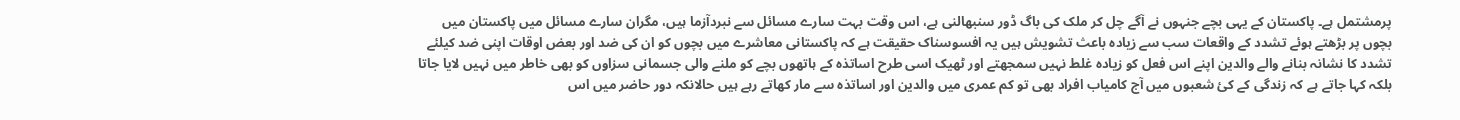پرمشتمل ہے۔ پاکستان کے یہی بچے جنہوں نے آگے چل کر ملک کی باگ ڈور سنبھالنی ہے، اس وقت بہت سارے مسائل سے نبردآزما ہیں، مگران سارے مسائل میں پاکستان میں بچوں پر بڑھتے ہوئے تشدد کے واقعات سب سے زیادہ باعث تشویش ہیں یہ افسوسناک حقیقت ہے کہ پاکستانی معاشرے میں بچوں کو ان کی ضد اور بعض اوقات اپنی ضد کیلئے تشدد کا نشانہ بنانے والے والدین اپنے اس فعل کو زیادہ غلط نہیں سمجھتے اور ٹھیک اسی طرح اساتذہ کے ہاتھوں بچے کو ملنے والی جسمانی سزاوں کو بھی خاطر میں نہیں لایا جاتا بلکہ کہا جاتے ہے کہ زندگی کے کئ شعبوں میں آج کامیاب افراد بھی تو کم عمری میں والدین اور اساتذہ سے مار کھاتے رہے ہیں حالانکہ دور حاضر میں اس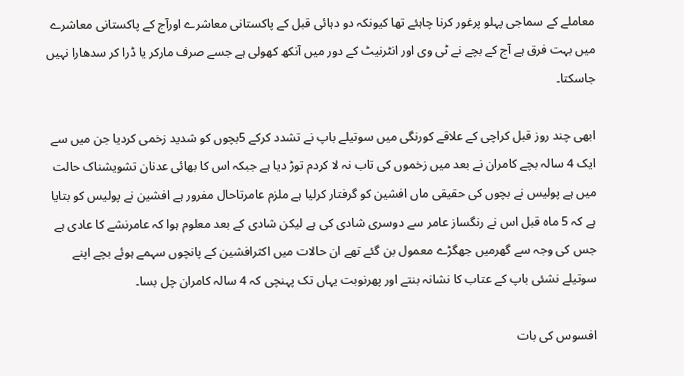معاملے کے سماجی پہلو پرغور کرنا چاہئے تھا کیونکہ دو دہائی قبل کے پاکستانی معاشرے اورآج کے پاکستانی معاشرے میں بہت فرق ہے آج کے بچے نے ٹی وی اور انٹرنیٹ کے دور میں آنکھ کھولی ہے جسے صرف مارکر یا ڈرا کر سدھارا نہیں جاسکتا۔

ابھی چند روز قبل کراچی کے علاقے کورنگی میں سوتیلے باپ نے تشدد کرکے 5بچوں کو شدید زخمی کردیا جن میں سے ایک 4 سالہ بچے کامران نے بعد میں زخموں کی تاب نہ لا کردم توڑ دیا ہے جبکہ اس کا بھائی عدنان تشویشناک حالت میں ہے پولیس نے بچوں کی حقیقی ماں افشین کو گرفتار کرلیا ہے ملزم عامرتاحال مفرور ہے افشین نے پولیس کو بتایا ہے کہ 5 ماہ قبل اس نے رنگساز عامر سے دوسری شادی کی ہے لیکن شادی کے بعد معلوم ہوا کہ عامرنشے کا عادی ہے جس کی وجہ سے گھرمیں جھگڑے معمول بن گئے تھے ان حالات میں اکثرافشین کے پانچوں سہمے ہوئے بچے اپنے سوتیلے نشئی باپ کے عتاب کا نشانہ بنتے اور پھرنوبت یہاں تک پہنچی کہ 4 سالہ کامران چل بسا۔

افسوس کی بات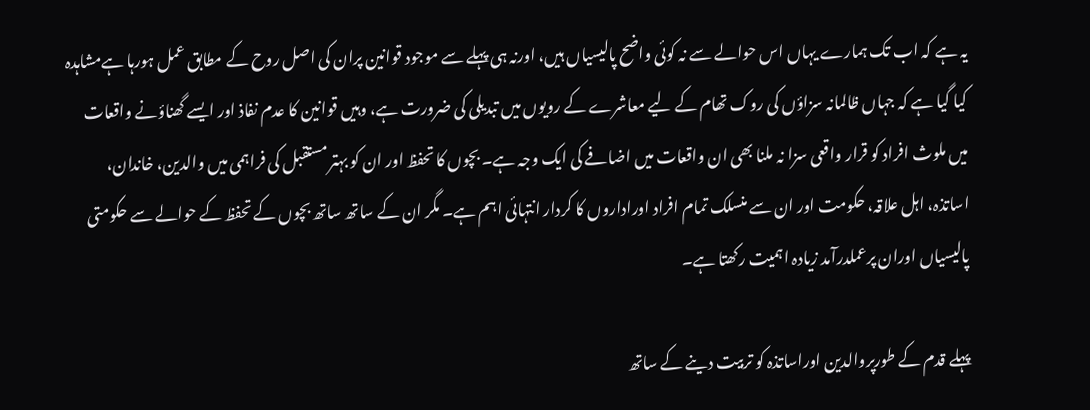یہ ہے کہ اب تک ہمارے یہاں اس حوالے سے نہ کوئی واضح پالیسیاں ہیں، اورنہ ہی پہلے سے موجود قوانین پران کی اصل روح کے مطابق عمل ہورہا ہےمشاہدہ کیا گیا ہے کہ جہاں ظالمانہ سزاؤں کی روک تھام کے لیے معاشرے کے رویوں میں تبدیلی کی ضرورت ہے، وہیں قوانین کا عدم نفاذ اور ایسے گھناؤنے واقعات میں ملوث افراد کو قرار واقعی سزا نہ ملنا بھی ان واقعات میں اضافے کی ایک وجہ ہے۔ بچوں کا تحفظ اور ان کو بہتر مستقبل کی فراہمی میں والدین، خاندان، اساتذہ، اہل علاقہ، حکومت اور ان سے منسلک تمام افراد اوراداروں کا کردار انتہائی اہم ہے۔ مگر ان کے ساتھ ساتھ بچوں کے تحفظ کے حوالے سے حکومتی پالیسیاں اوران پرعملدرآمد زیادہ اہمیت رکھتا ہے۔

پہلے قدم کے طورپروالدین اوراساتذہ کو تربیت دینے کے ساتھ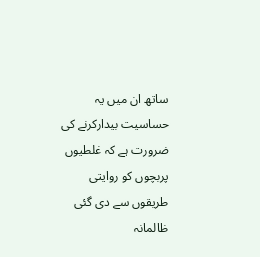ساتھ ان میں یہ حساسیت بیدارکرنے کی ضرورت ہے کہ غلطیوں پربچوں کو روایتی طریقوں سے دی گئی ظالمانہ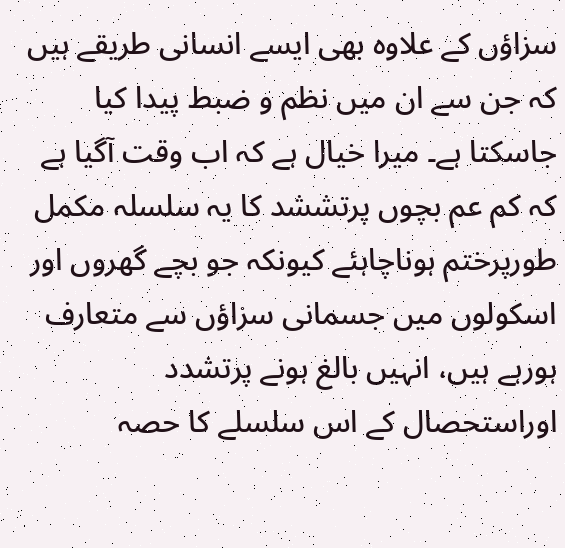سزاؤں کے علاوہ بھی ایسے انسانی طریقے ہیں کہ جن سے ان میں نظم و ضبط پیدا کیا جاسکتا ہے۔ میرا خیال ہے کہ اب وقت آگیا ہے کہ کم عم بچوں پرتششد کا یہ سلسلہ مکمل طورپرختم ہوناچاہئے کیونکہ جو بچے گھروں اور اسکولوں میں جسمانی سزاؤں سے متعارف ہورہے ہیں، انہیں بالغ ہونے پرتشدد اوراستحصال کے اس سلسلے کا حصہ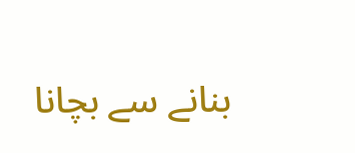بنانے سے بچانا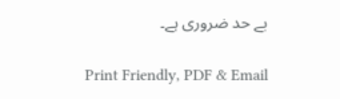بے حد ضروری ہے۔

Print Friendly, PDF & Email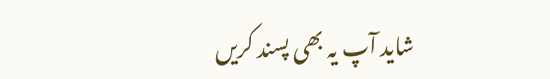شاید آپ یہ بھی پسند کریں